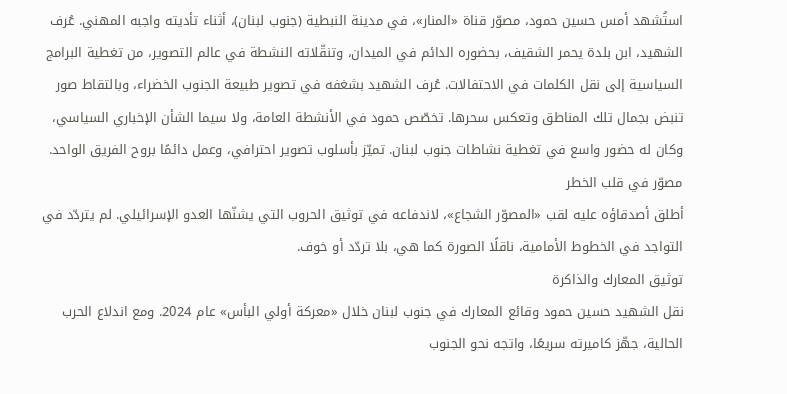استُشهد أمس حسين حمود، مصوّر قناة «المنار»، في مدينة النبطية (جنوب لبنان)، أثناء تأديته واجبه المهني. عُرف الشهيد، ابن بلدة يحمر الشقيف، بحضوره الدائم في الميدان، وتنقّلاته النشطة في عالم التصوير، من تغطية البرامج السياسية إلى نقل الكلمات في الاحتفالات. عُرف الشهيد بشغفه في تصوير طبيعة الجنوب الخضراء، وبالتقاط صور تنبض بجمال تلك المناطق وتعكس سحرها. تخصّص حمود في الأنشطة العامة، ولا سيما الشأن الإخباري السياسي، وكان له حضور واسع في تغطية نشاطات جنوب لبنان. تميّز بأسلوب تصوير احترافي، وعمل دائمًا بروح الفريق الواحد.
مصوّر في قلب الخطر
أطلق أصدقاؤه عليه لقب «المصوّر الشجاع»، لاندفاعه في توثيق الحروب التي يشنّها العدو الإسرائيلي. لم يتردّد في التواجد في الخطوط الأمامية، ناقلًا الصورة كما هي، بلا تردّد أو خوف.
توثيق المعارك والذاكرة
نقل الشهيد حسين حمود وقائع المعارك في جنوب لبنان خلال «معركة أولي البأس» عام 2024. ومع اندلاع الحرب الحالية، جهّز كاميرته سريعًا، واتجه نحو الجنوب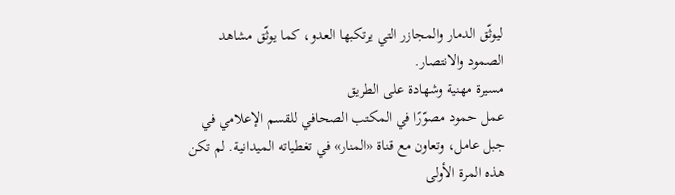ليوثّق الدمار والمجازر التي يرتكبها العدو، كما يوثّق مشاهد الصمود والانتصار.
مسيرة مهنية وشهادة على الطريق
عمل حمود مصوّرًا في المكتب الصحافي للقسم الإعلامي في جبل عامل، وتعاون مع قناة «المنار» في تغطياته الميدانية. لم تكن هذه المرة الأولى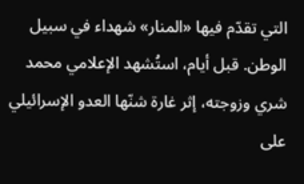التي تقدّم فيها «المنار» شهداء في سبيل الوطن. قبل أيام، استُشهد الإعلامي محمد شري وزوجته، إثر غارة شنّها العدو الإسرائيلي على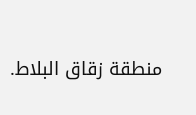منطقة زقاق البلاط.